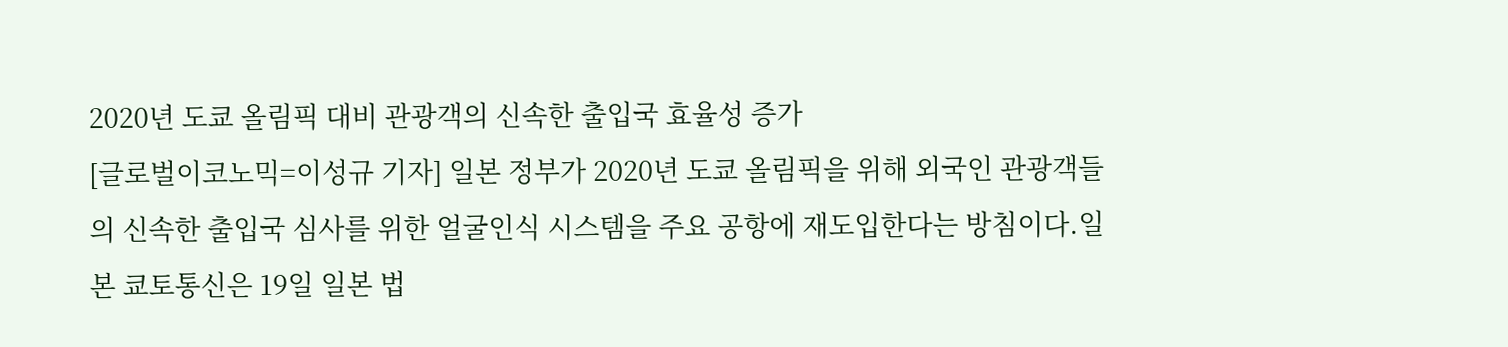2020년 도쿄 올림픽 대비 관광객의 신속한 출입국 효율성 증가
[글로벌이코노믹=이성규 기자] 일본 정부가 2020년 도쿄 올림픽을 위해 외국인 관광객들의 신속한 출입국 심사를 위한 얼굴인식 시스템을 주요 공항에 재도입한다는 방침이다.일본 쿄토통신은 19일 일본 법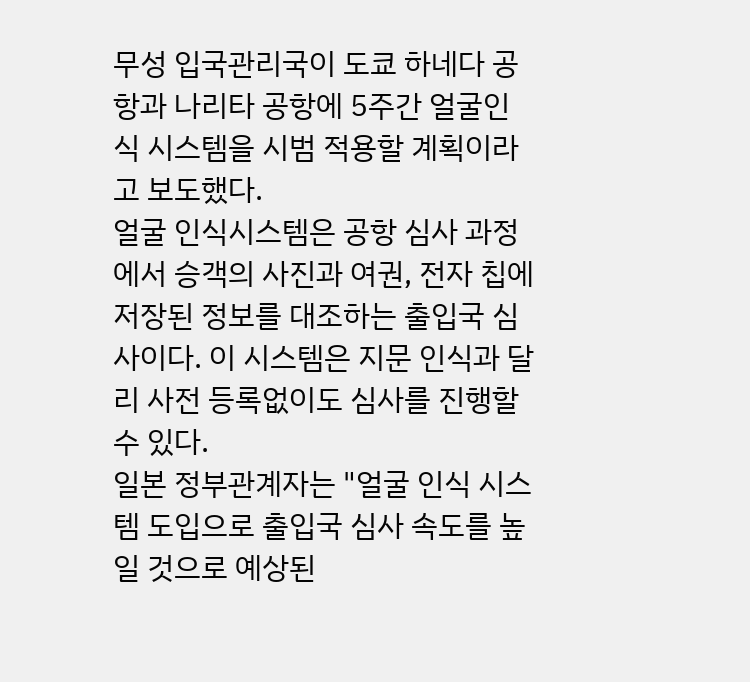무성 입국관리국이 도쿄 하네다 공항과 나리타 공항에 5주간 얼굴인식 시스템을 시범 적용할 계획이라고 보도했다.
얼굴 인식시스템은 공항 심사 과정에서 승객의 사진과 여권, 전자 칩에 저장된 정보를 대조하는 출입국 심사이다. 이 시스템은 지문 인식과 달리 사전 등록없이도 심사를 진행할 수 있다.
일본 정부관계자는 "얼굴 인식 시스템 도입으로 출입국 심사 속도를 높일 것으로 예상된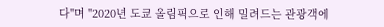다"며 "2020년 도쿄 올림픽으로 인해 밀려드는 관광객에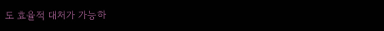도 효율적 대처가 가능하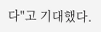다"고 기대했다.